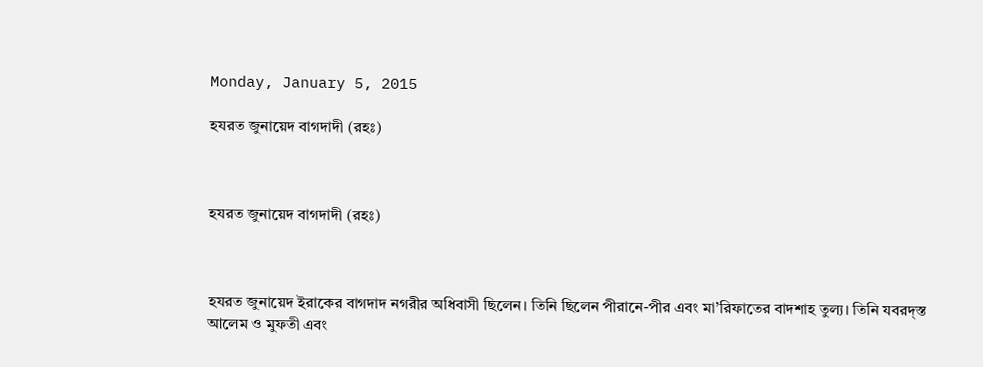Monday, January 5, 2015

হযরত জুনায়েদ বাগদাদী (রহঃ)



হযরত জুনায়েদ বাগদাদী (রহঃ)



হযরত জুনায়েদ ইরাকের বাগদাদ নগরীর অধিবাসী ছিলেন। তিনি ছিলেন পীরানে-পীর এবং মা’রিফাতের বাদশাহ তুল্য। তিনি যবরদ্স্ত আলেম ও মুফতী এবং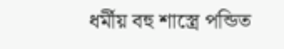ধর্মীয় বহু শাস্ত্রে পন্ডিত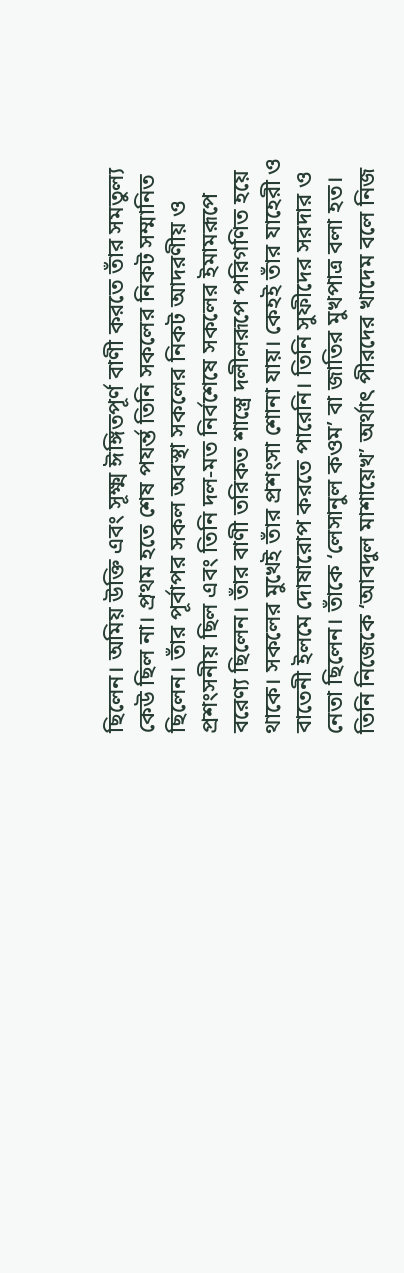ছিলেন। অমিয় উক্তি এবং সূক্ষ্ম ঈঙ্গিতপূর্ণ বাণী করতে তাঁর সমতুল্য কেউ ছিল না। প্রথম হতে শেষ পযর্ন্ত তিনি সকলের নিকট সম্মানিত ছিলেন। তাঁর পূর্বাপর সকল অবস্থা সকলের নিকট আদরণীয় ও প্রশংসনীয় ছিল এবং তিনি দল-মত নির্বশেষে সকলের ইমামরূপে বরেণ্য ছিলেন। তাঁর বাণী তরিকত শাস্ত্রে দলীলরূপে পরিগণিত হয়ে থাকে। সকলের মুখেই তাঁর প্রশংসা শোনা যায়। কেহই তাঁর যাহেরী ও বাতেনী ইলমে দোষারোপ করতে পারেনি। তিনি সুফীদের সরদার ও নেতা ছিলেন। তাঁকে ‘লেসানুল কওম’ বা জাতির মুখপাত্র বলা হত। তিনি নিজেকে ‘আবদুল মাশায়েখ’ অর্থাৎ পীরদের খাদেম বলে নিজ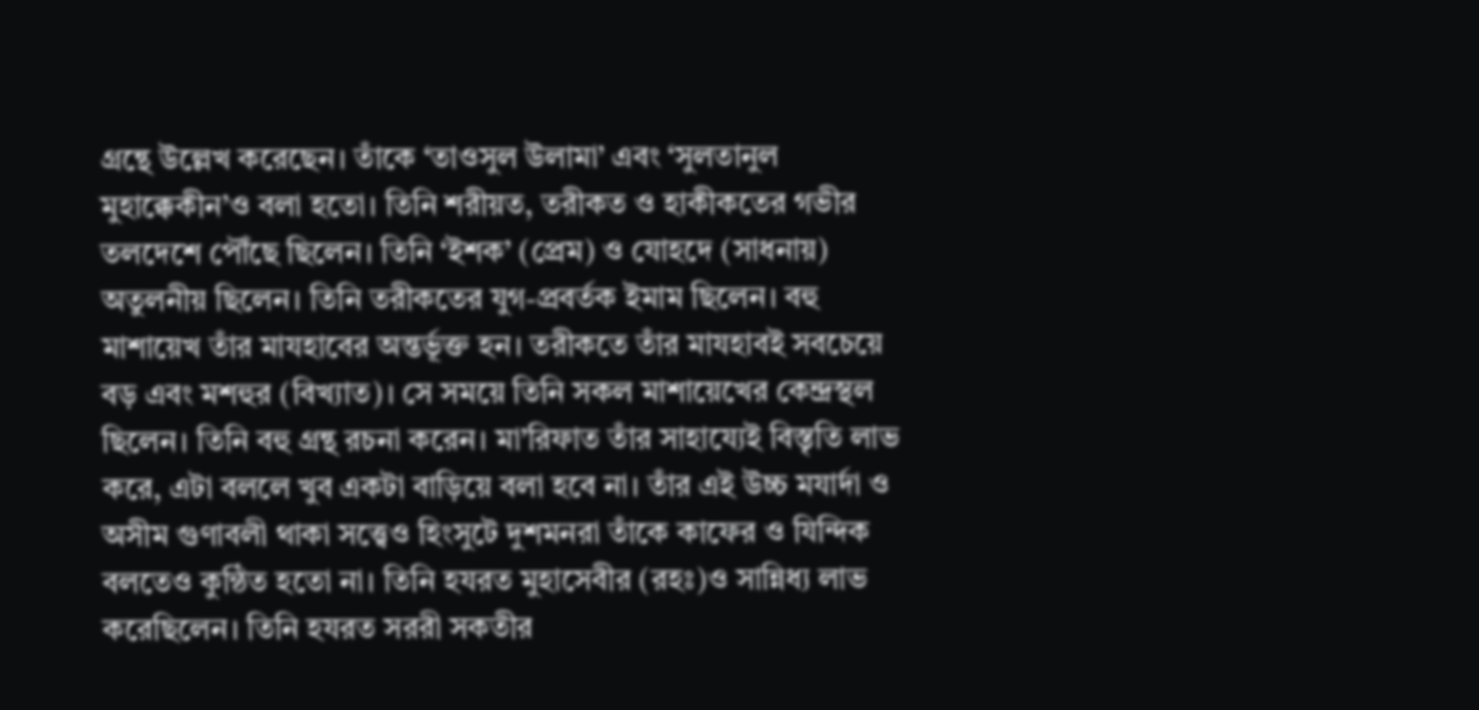গ্রন্থে উল্লেখ করেছেন। তাঁকে ‘তাওসুল উলামা’ এবং ‘সুলতানুল মুহাক্কেকীন’ও বলা হতো। তিনি শরীয়ত, তরীকত ও হাকীকতের গভীর তলদেশে পৌঁছে ছিলেন। তিনি ‘ইশক’ (প্রেম) ও যোহদে (সাধনায়) অতুলনীয় ছিলেন। তিনি তরীকতের যুগ-প্রবর্তক ইমাম ছিলেন। বহু মাশায়েখ তাঁর মাযহাবের অন্তর্ভূক্ত হন। তরীকতে তাঁর মাযহাবই সবচেয়ে বড় এবং মশহুর (বিখ্যাত)। সে সময়ে তিনি সকল মাশায়েখের কেন্দ্রস্থল ছিলেন। তিনি বহু গ্রন্থ রচনা করেন। মা’রিফাত তাঁর সাহায্যেই বিস্তৃতি লাভ করে, এটা বললে খুব একটা বাড়িয়ে বলা হবে না। তাঁর এই উচ্চ মযার্দা ও অসীম গুণাবলী থাকা সত্ত্বেও হিংসুটে দুশমনরা তাঁকে কাফের ও যিন্দিক বলতেও কুন্ঠিত হতো না। তিনি হযরত মুহাসেবীর (রহঃ)ও সান্নিধ্য লাভ করেছিলেন। তিনি হযরত সররী সকতীর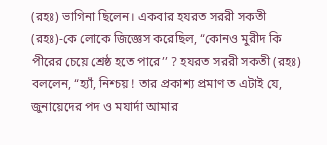(রহঃ) ভাগিনা ছিলেন। একবার হযরত সররী সকতী (রহঃ)-কে লোকে জিজ্ঞেস করেছিল, “কোনও মুরীদ কি পীরের চেয়ে শ্রেষ্ঠ হতে পারে’’ ? হযরত সররী সকতী (রহঃ) বললেন, “হ্যাঁ, নিশ্চয় ! তার প্রকাশ্য প্রমাণ ত এটাই যে, জুনায়েদের পদ ও মযার্দা আমার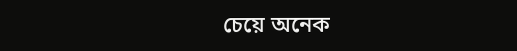চেয়ে অনেক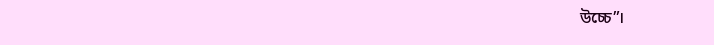উচ্চে”।